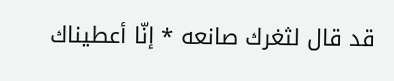قد قال لثغرك صانعه * إنّا أعطيناك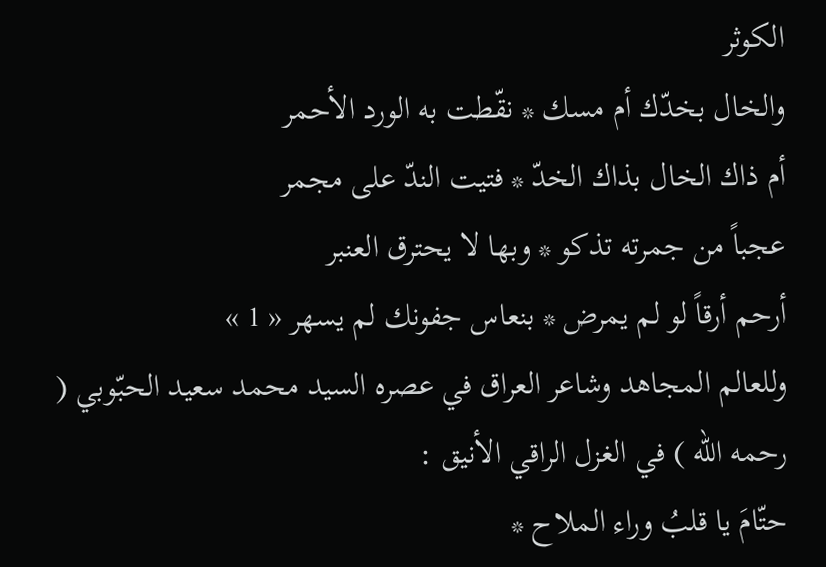الكوثر
والخال بخدّك أم مسك * نقّطت به الورد الأحمر
أم ذاك الخال بذاك الخدّ * فتيت الندّ على مجمر
عجباً من جمرته تذكو * وبها لا يحترق العنبر
أرحم أرقاً لو لم يمرض * بنعاس جفونك لم يسهر « 1 »
وللعالم المجاهد وشاعر العراق في عصره السيد محمد سعيد الحبّوبي ( رحمه الله ) في الغزل الراقي الأنيق :
حتّامَ يا قلبُ وراء الملاح *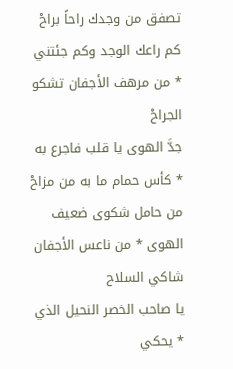تصفق من وجدك راحاً براحْ
كم راعك الوجد وكم جئتني * من مرهف الأجفان تشكو الجراحْ
جدَّ الهوى يا قلب فاجرع به * كأس حمام ما به من مزاحْ
من حامل شكوى ضعيف الهوى * من ناعس الأجفان شاكي السلاح
يا صاحب الخصر النحيل الذي * يحكي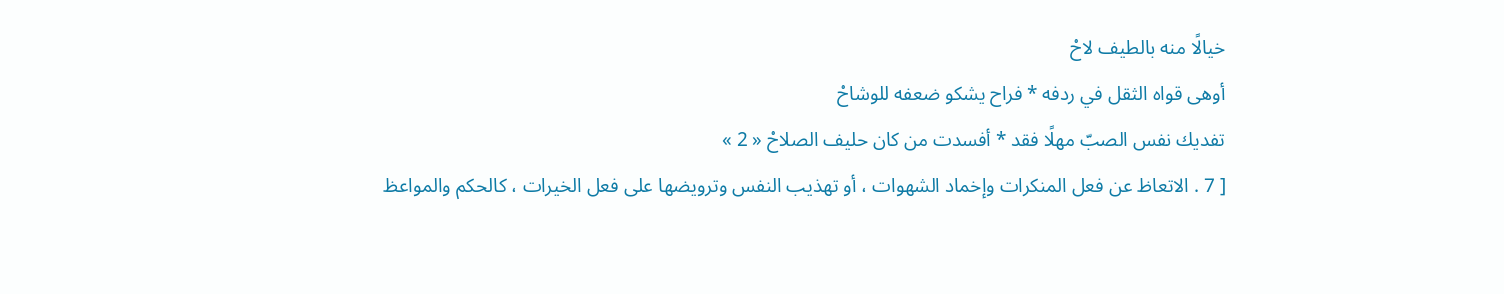خيالًا منه بالطيف لاحْ
أوهى قواه الثقل في ردفه * فراح يشكو ضعفه للوشاحْ
تفديك نفس الصبّ مهلًا فقد * أفسدت من كان حليف الصلاحْ « 2 »
[ 7 . الاتعاظ عن فعل المنكرات وإخماد الشهوات ، أو تهذيب النفس وترويضها على فعل الخيرات ، كالحكم والمواعظ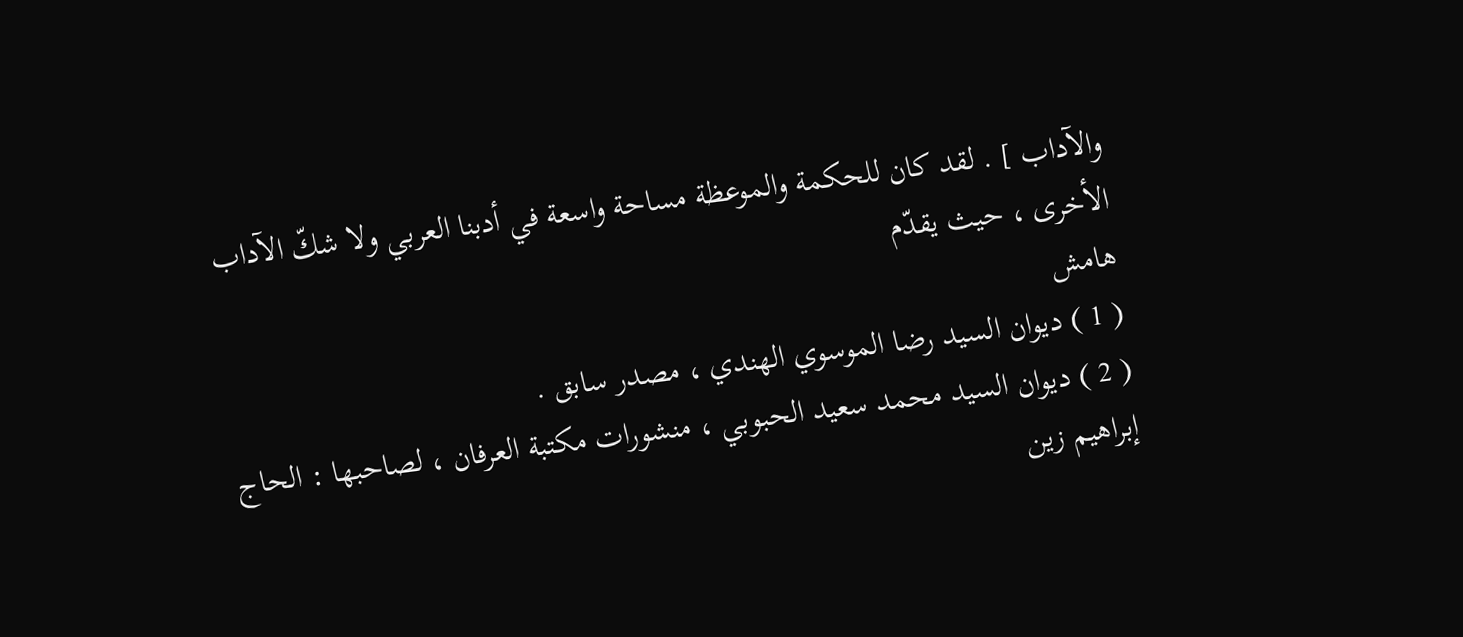والآداب ] . لقد كان للحكمة والموعظة مساحة واسعة في أدبنا العربي ولا شكّ الآداب الأخرى ، حيث يقدّم
هامش
( 1 ) ديوان السيد رضا الموسوي الهندي ، مصدر سابق .
( 2 ) ديوان السيد محمد سعيد الحبوبي ، منشورات مكتبة العرفان ، لصاحبها : الحاج إبراهيم زين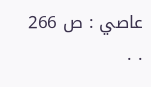عاصي : ص 266 . .